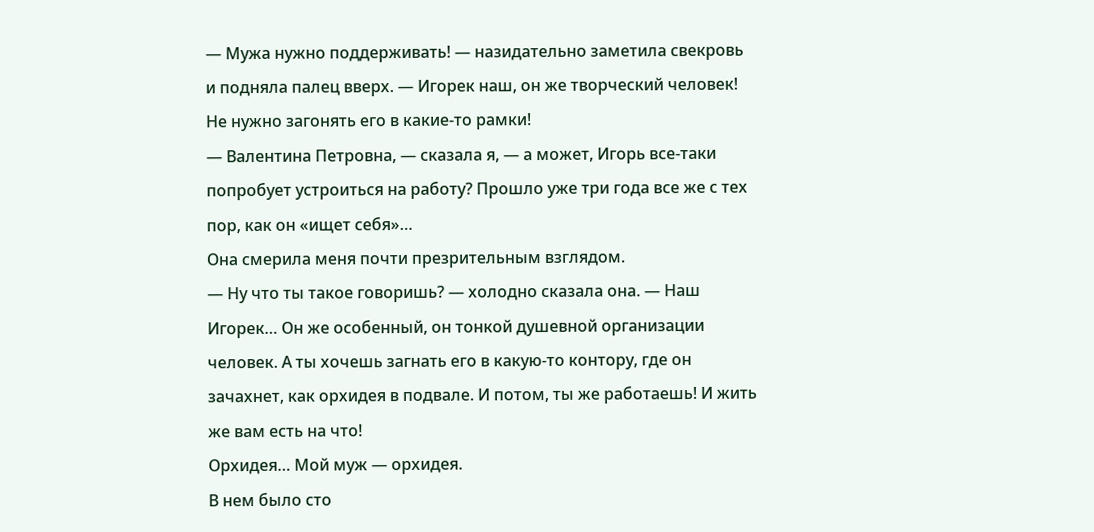— Мужа нужно поддерживать! — назидательно заметила свекровь и подняла палец вверх. — Игорек наш, он же творческий человек! Не нужно загонять его в какие-то рамки!
— Валентина Петровна, — сказала я, — а может, Игорь все-таки попробует устроиться на работу? Прошло уже три года все же с тех пор, как он «ищет себя»…
Она смерила меня почти презрительным взглядом.
— Ну что ты такое говоришь? — холодно сказала она. — Наш Игорек… Он же особенный, он тонкой душевной организации человек. А ты хочешь загнать его в какую-то контору, где он зачахнет, как орхидея в подвале. И потом, ты же работаешь! И жить же вам есть на что!
Орхидея… Мой муж — орхидея.
В нем было сто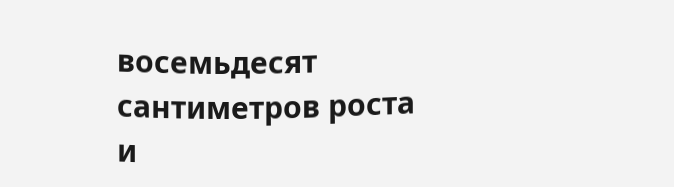восемьдесят сантиметров роста и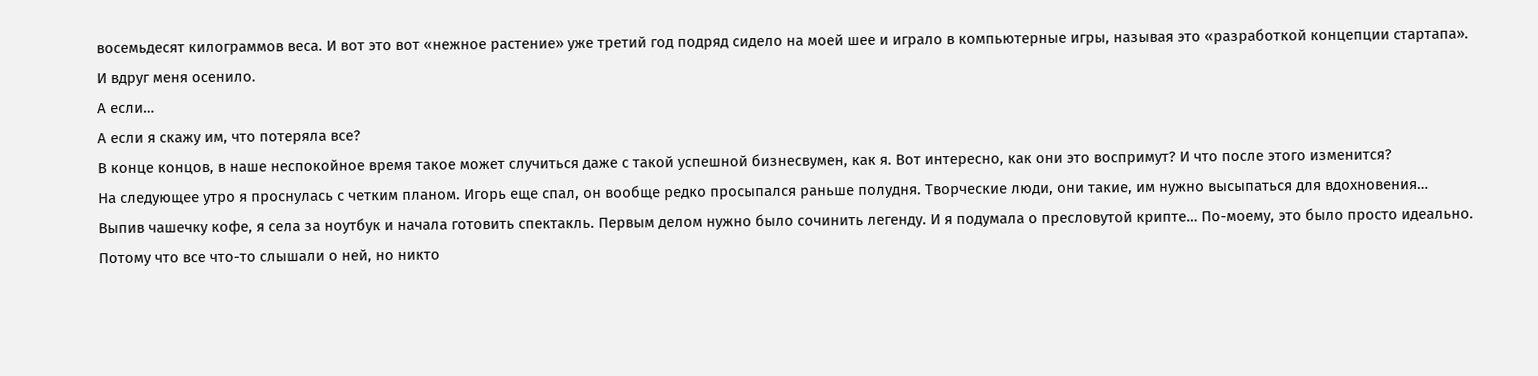восемьдесят килограммов веса. И вот это вот «нежное растение» уже третий год подряд сидело на моей шее и играло в компьютерные игры, называя это «разработкой концепции стартапа».
И вдруг меня осенило.
А если…
А если я скажу им, что потеряла все?
В конце концов, в наше неспокойное время такое может случиться даже с такой успешной бизнесвумен, как я. Вот интересно, как они это воспримут? И что после этого изменится?
На следующее утро я проснулась с четким планом. Игорь еще спал, он вообще редко просыпался раньше полудня. Творческие люди, они такие, им нужно высыпаться для вдохновения…
Выпив чашечку кофе, я села за ноутбук и начала готовить спектакль. Первым делом нужно было сочинить легенду. И я подумала о пресловутой крипте… По-моему, это было просто идеально. Потому что все что-то слышали о ней, но никто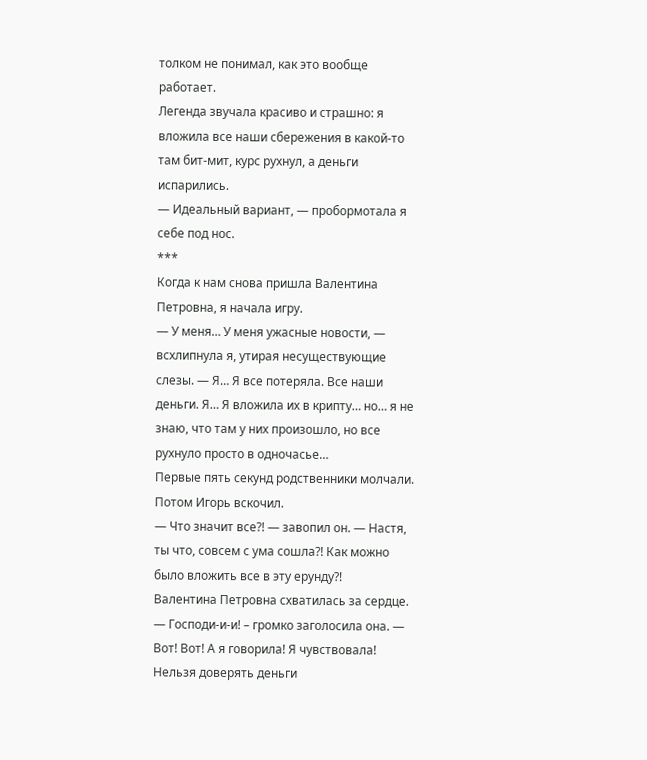толком не понимал, как это вообще работает.
Легенда звучала красиво и страшно: я вложила все наши сбережения в какой-то там бит-мит, курс рухнул, а деньги испарились.
— Идеальный вариант, — пробормотала я себе под нос.
***
Когда к нам снова пришла Валентина Петровна, я начала игру.
— У меня… У меня ужасные новости, — всхлипнула я, утирая несуществующие слезы. — Я… Я все потеряла. Все наши деньги. Я… Я вложила их в крипту… но… я не знаю, что там у них произошло, но все рухнуло просто в одночасье…
Первые пять секунд родственники молчали. Потом Игорь вскочил.
— Что значит все?! — завопил он. — Настя, ты что, совсем с ума сошла?! Как можно было вложить все в эту ерунду?!
Валентина Петровна схватилась за сердце.
— Господи-и-и! – громко заголосила она. — Вот! Вот! А я говорила! Я чувствовала! Нельзя доверять деньги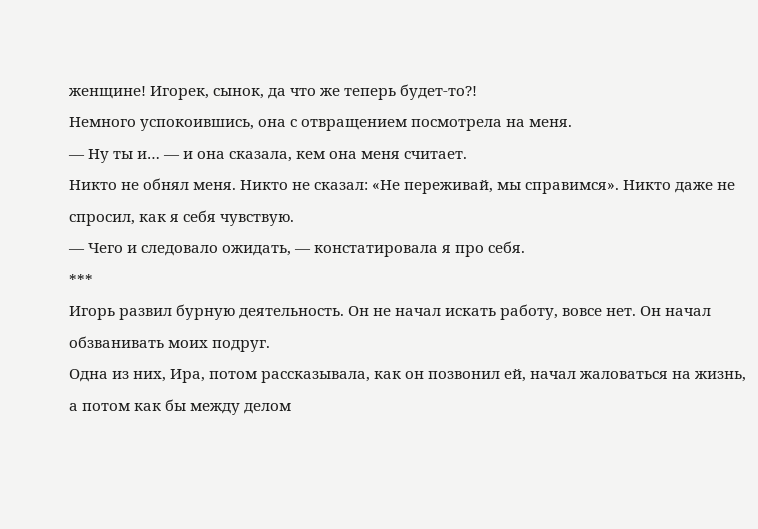женщине! Игорек, сынок, да что же теперь будет-то?!
Немного успокоившись, она с отвращением посмотрела на меня.
— Ну ты и… — и она сказала, кем она меня считает.
Никто не обнял меня. Никто не сказал: «Не переживай, мы справимся». Никто даже не спросил, как я себя чувствую.
— Чего и следовало ожидать, — констатировала я про себя.
***
Игорь развил бурную деятельность. Он не начал искать работу, вовсе нет. Он начал обзванивать моих подруг.
Одна из них, Ира, потом рассказывала, как он позвонил ей, начал жаловаться на жизнь, а потом как бы между делом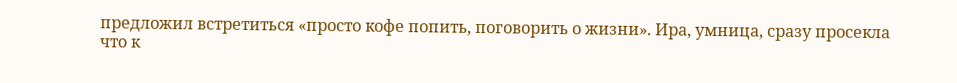предложил встретиться «просто кофе попить, поговорить о жизни». Ира, умница, сразу просекла что к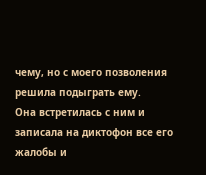чему, но с моего позволения решила подыграть ему.
Она встретилась с ним и записала на диктофон все его жалобы и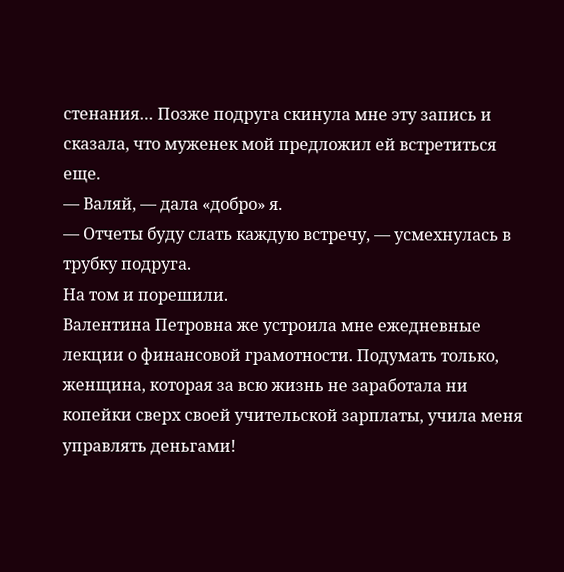стенания… Позже подруга скинула мне эту запись и сказала, что муженек мой предложил ей встретиться еще.
— Валяй, — дала «добро» я.
— Отчеты буду слать каждую встречу, — усмехнулась в трубку подруга.
На том и порешили.
Валентина Петровна же устроила мне ежедневные лекции о финансовой грамотности. Подумать только, женщина, которая за всю жизнь не заработала ни копейки сверх своей учительской зарплаты, учила меня управлять деньгами!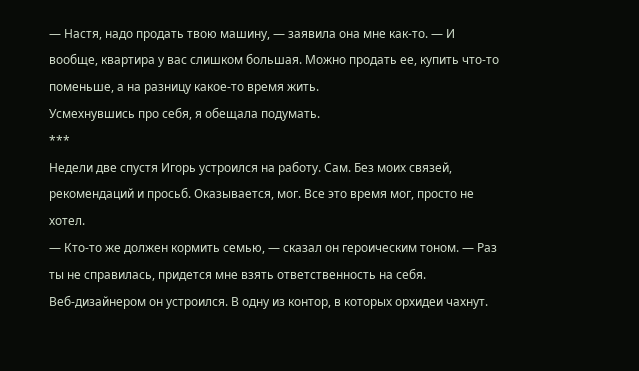— Настя, надо продать твою машину, — заявила она мне как-то. — И вообще, квартира у вас слишком большая. Можно продать ее, купить что-то поменьше, а на разницу какое-то время жить.
Усмехнувшись про себя, я обещала подумать.
***
Недели две спустя Игорь устроился на работу. Сам. Без моих связей, рекомендаций и просьб. Оказывается, мог. Все это время мог, просто не хотел.
— Кто-то же должен кормить семью, — сказал он героическим тоном. — Раз ты не справилась, придется мне взять ответственность на себя.
Веб-дизайнером он устроился. В одну из контор, в которых орхидеи чахнут.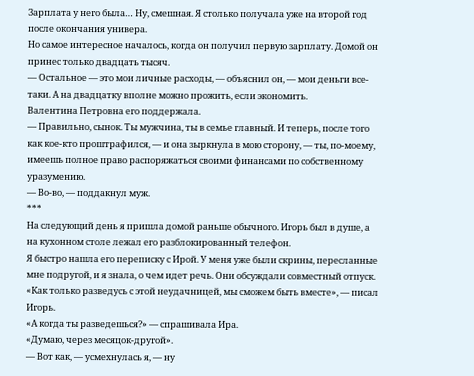Зарплата у него была… Ну, смешная. Я столько получала уже на второй год после окончания универа.
Но самое интересное началось, когда он получил первую зарплату. Домой он принес только двадцать тысяч.
— Остальное — это мои личные расходы, — объяснил он, — мои деньги все-таки. А на двадцатку вполне можно прожить, если экономить.
Валентина Петровна его поддержала.
— Правильно, сынок. Ты мужчина, ты в семье главный. И теперь, после того как кое-кто проштрафился, — и она зыркнула в мою сторону, — ты, по-моему, имеешь полное право распоряжаться своими финансами по собственному уразумению.
— Во-во, — поддакнул муж.
***
На следующий день я пришла домой раньше обычного. Игорь был в душе, а на кухонном столе лежал его разблокированный телефон.
Я быстро нашла его переписку с Ирой. У меня уже были скрины, пересланные мне подругой, и я знала, о чем идет речь. Они обсуждали совместный отпуск.
«Как только разведусь с этой неудачницей, мы сможем быть вместе», — писал Игорь.
«А когда ты разведешься?» — спрашивала Ира.
«Думаю, через месяцок-другой».
— Вот как, — усмехнулась я, — ну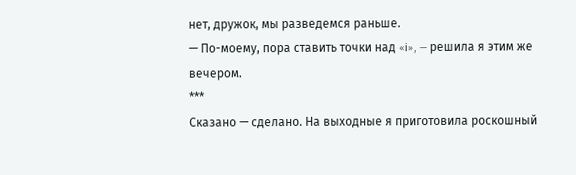нет, дружок, мы разведемся раньше.
— По-моему, пора ставить точки над «i», — решила я этим же вечером.
***
Сказано — сделано. На выходные я приготовила роскошный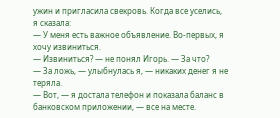ужин и пригласила свекровь. Когда все уселись, я сказала:
— У меня есть важное объявление. Во-первых, я хочу извиниться.
— Извиниться? — не понял Игорь. — За что?
— За ложь, — улыбнулась я, — никаких денег я не теряла.
— Вот, — я достала телефон и показала баланс в банковском приложении, — все на месте.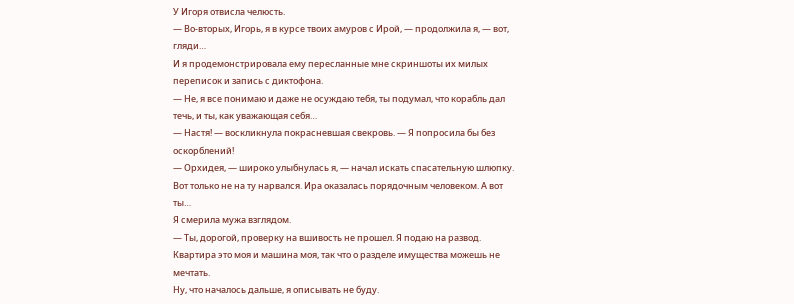У Игоря отвисла челюсть.
— Во-вторых, Игорь, я в курсе твоих амуров с Ирой, — продолжила я, — вот, гляди…
И я продемонстрировала ему пересланные мне скриншоты их милых переписок и запись с диктофона.
— Не, я все понимаю и даже не осуждаю тебя, ты подумал, что корабль дал течь, и ты, как уважающая себя…
— Настя! — воскликнула покрасневшая свекровь. — Я попросила бы без оскорблений!
— Орхидея, — широко улыбнулась я, — начал искать спасательную шлюпку. Вот только не на ту нарвался. Ира оказалась порядочным человеком. А вот ты…
Я смерила мужа взглядом.
— Ты, дорогой, проверку на вшивость не прошел. Я подаю на развод. Квартира это моя и машина моя, так что о разделе имущества можешь не мечтать.
Ну, что началось дальше, я описывать не буду.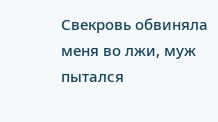Свекровь обвиняла меня во лжи, муж пытался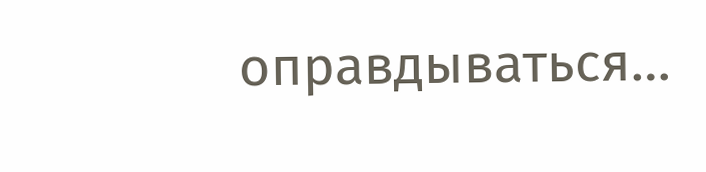оправдываться…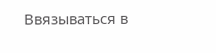Ввязываться в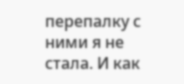перепалку с ними я не стала. И как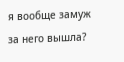я вообще замуж за него вышла?